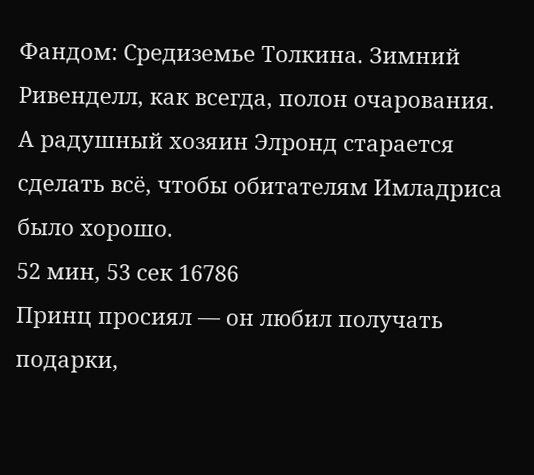Фандом: Средиземье Толкина. Зимний Ривенделл, как всегда, полон очарования. А радушный хозяин Элронд старается сделать всё, чтобы обитателям Имладриса было хорошо.
52 мин, 53 сек 16786
Принц просиял — он любил получать подарки,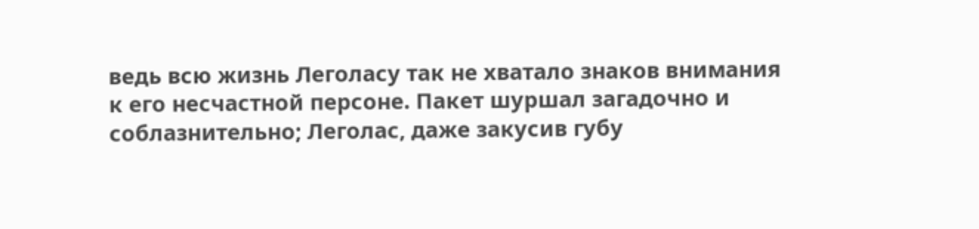ведь всю жизнь Леголасу так не хватало знаков внимания к его несчастной персоне. Пакет шуршал загадочно и соблазнительно; Леголас, даже закусив губу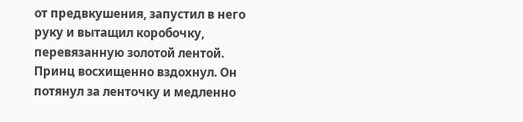от предвкушения, запустил в него руку и вытащил коробочку, перевязанную золотой лентой. Принц восхищенно вздохнул. Он потянул за ленточку и медленно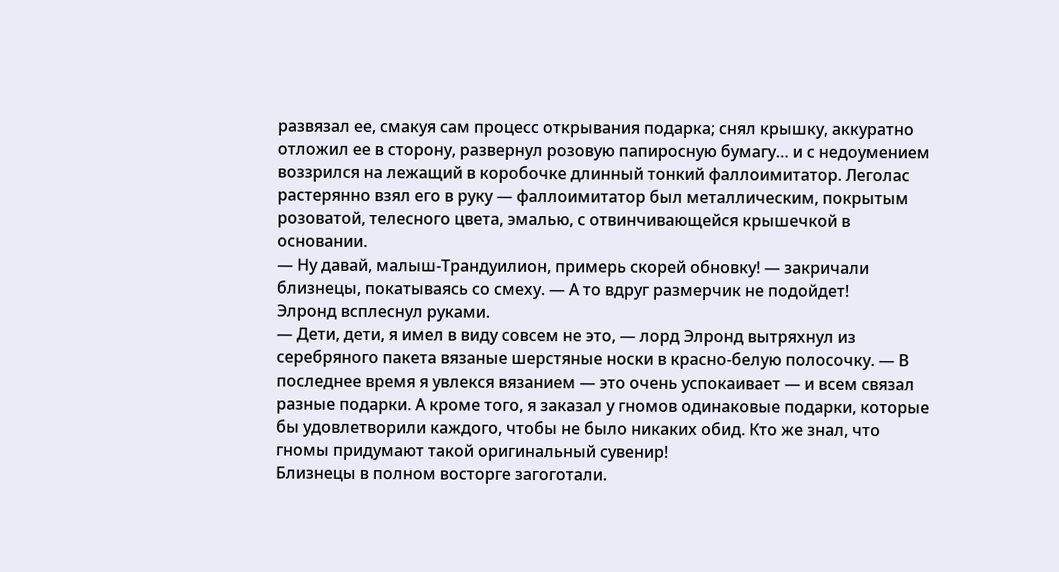развязал ее, смакуя сам процесс открывания подарка; снял крышку, аккуратно отложил ее в сторону, развернул розовую папиросную бумагу… и с недоумением воззрился на лежащий в коробочке длинный тонкий фаллоимитатор. Леголас растерянно взял его в руку — фаллоимитатор был металлическим, покрытым розоватой, телесного цвета, эмалью, с отвинчивающейся крышечкой в основании.
— Ну давай, малыш-Трандуилион, примерь скорей обновку! — закричали близнецы, покатываясь со смеху. — А то вдруг размерчик не подойдет!
Элронд всплеснул руками.
— Дети, дети, я имел в виду совсем не это, — лорд Элронд вытряхнул из серебряного пакета вязаные шерстяные носки в красно-белую полосочку. — В последнее время я увлекся вязанием — это очень успокаивает — и всем связал разные подарки. А кроме того, я заказал у гномов одинаковые подарки, которые бы удовлетворили каждого, чтобы не было никаких обид. Кто же знал, что гномы придумают такой оригинальный сувенир!
Близнецы в полном восторге загоготали.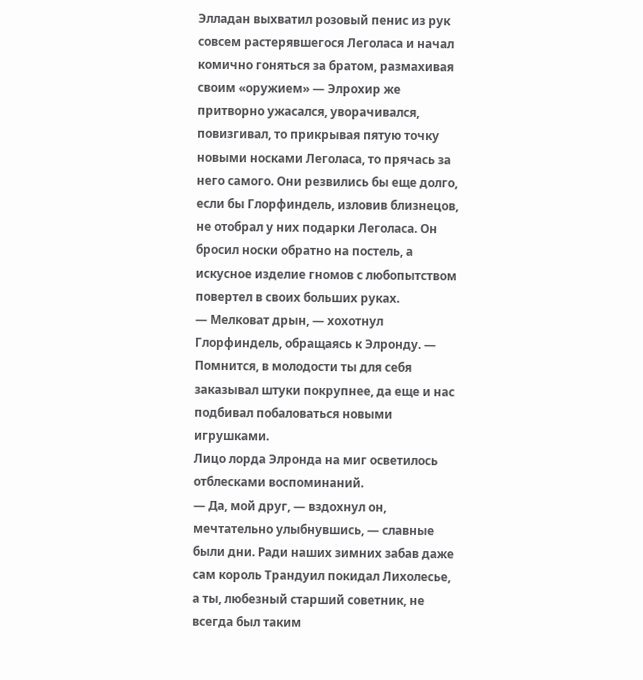Элладан выхватил розовый пенис из рук совсем растерявшегося Леголаса и начал комично гоняться за братом, размахивая своим «оружием» — Элрохир же притворно ужасался, уворачивался, повизгивал, то прикрывая пятую точку новыми носками Леголаса, то прячась за него самого. Они резвились бы еще долго, если бы Глорфиндель, изловив близнецов, не отобрал у них подарки Леголаса. Он бросил носки обратно на постель, а искусное изделие гномов с любопытством повертел в своих больших руках.
— Мелковат дрын, — хохотнул Глорфиндель, обращаясь к Элронду. — Помнится, в молодости ты для себя заказывал штуки покрупнее, да еще и нас подбивал побаловаться новыми игрушками.
Лицо лорда Элронда на миг осветилось отблесками воспоминаний.
— Да, мой друг, — вздохнул он, мечтательно улыбнувшись, — славные были дни. Ради наших зимних забав даже сам король Трандуил покидал Лихолесье, а ты, любезный старший советник, не всегда был таким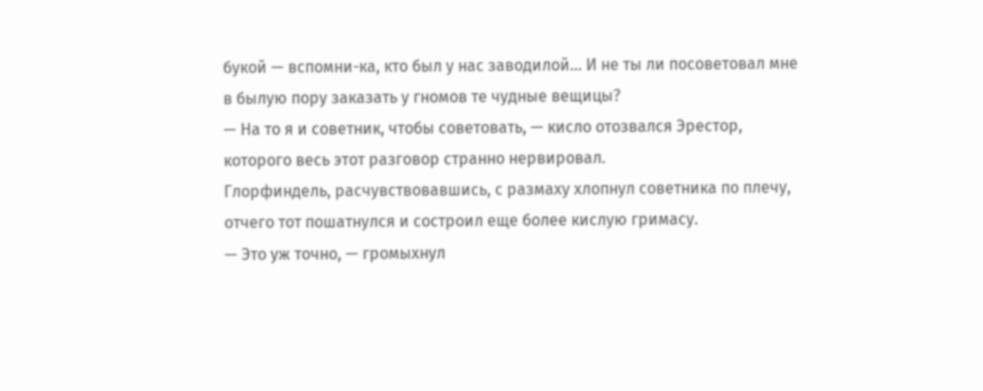букой — вспомни-ка, кто был у нас заводилой… И не ты ли посоветовал мне в былую пору заказать у гномов те чудные вещицы?
— На то я и советник, чтобы советовать, — кисло отозвался Эрестор, которого весь этот разговор странно нервировал.
Глорфиндель, расчувствовавшись, с размаху хлопнул советника по плечу, отчего тот пошатнулся и состроил еще более кислую гримасу.
— Это уж точно, — громыхнул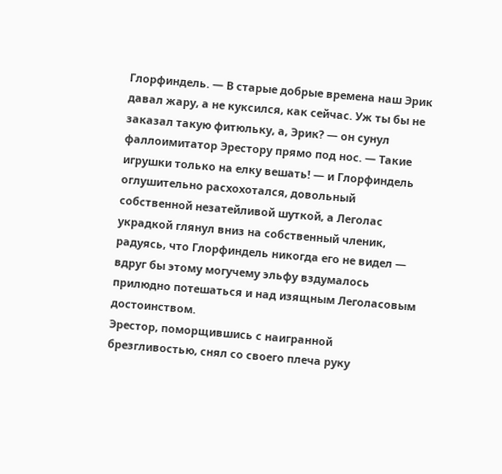Глорфиндель. — В старые добрые времена наш Эрик давал жару, а не куксился, как сейчас. Уж ты бы не заказал такую фитюльку, а, Эрик? — он сунул фаллоимитатор Эрестору прямо под нос. — Такие игрушки только на елку вешать! — и Глорфиндель оглушительно расхохотался, довольный собственной незатейливой шуткой, а Леголас украдкой глянул вниз на собственный членик, радуясь, что Глорфиндель никогда его не видел — вдруг бы этому могучему эльфу вздумалось прилюдно потешаться и над изящным Леголасовым достоинством.
Эрестор, поморщившись с наигранной брезгливостью, снял со своего плеча руку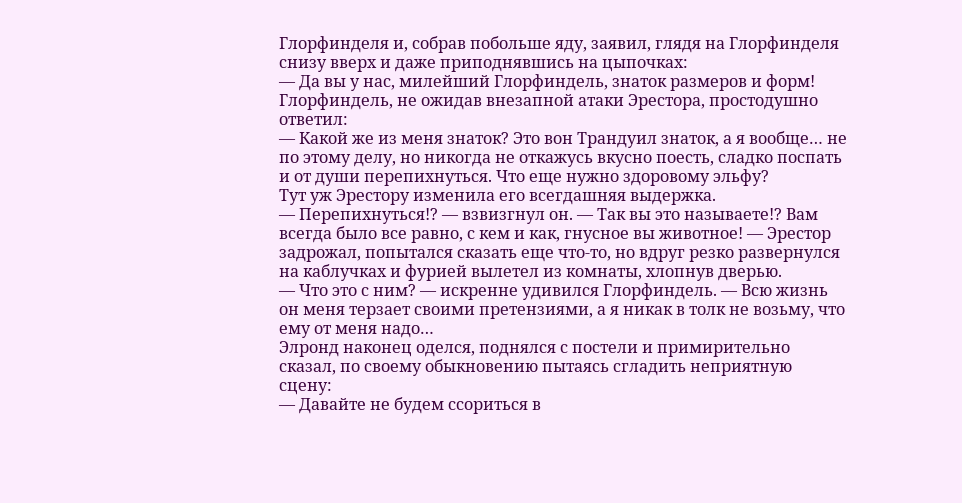Глорфинделя и, собрав побольше яду, заявил, глядя на Глорфинделя снизу вверх и даже приподнявшись на цыпочках:
— Да вы у нас, милейший Глорфиндель, знаток размеров и форм!
Глорфиндель, не ожидав внезапной атаки Эрестора, простодушно ответил:
— Какой же из меня знаток? Это вон Трандуил знаток, а я вообще… не по этому делу, но никогда не откажусь вкусно поесть, сладко поспать и от души перепихнуться. Что еще нужно здоровому эльфу?
Тут уж Эрестору изменила его всегдашняя выдержка.
— Перепихнуться!? — взвизгнул он. — Так вы это называете!? Вам всегда было все равно, с кем и как, гнусное вы животное! — Эрестор задрожал, попытался сказать еще что-то, но вдруг резко развернулся на каблучках и фурией вылетел из комнаты, хлопнув дверью.
— Что это с ним? — искренне удивился Глорфиндель. — Всю жизнь он меня терзает своими претензиями, а я никак в толк не возьму, что ему от меня надо…
Элронд наконец оделся, поднялся с постели и примирительно сказал, по своему обыкновению пытаясь сгладить неприятную сцену:
— Давайте не будем ссориться в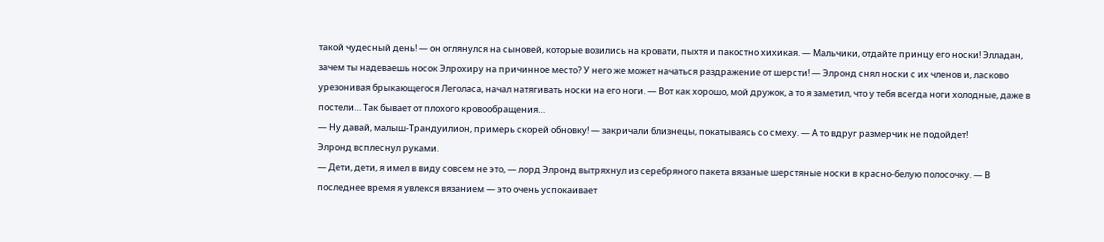такой чудесный день! — он оглянулся на сыновей, которые возились на кровати, пыхтя и пакостно хихикая. — Мальчики, отдайте принцу его носки! Элладан, зачем ты надеваешь носок Элрохиру на причинное место? У него же может начаться раздражение от шерсти! — Элронд снял носки с их членов и, ласково урезонивая брыкающегося Леголаса, начал натягивать носки на его ноги. — Вот как хорошо, мой дружок, а то я заметил, что у тебя всегда ноги холодные, даже в постели… Так бывает от плохого кровообращения…
— Ну давай, малыш-Трандуилион, примерь скорей обновку! — закричали близнецы, покатываясь со смеху. — А то вдруг размерчик не подойдет!
Элронд всплеснул руками.
— Дети, дети, я имел в виду совсем не это, — лорд Элронд вытряхнул из серебряного пакета вязаные шерстяные носки в красно-белую полосочку. — В последнее время я увлекся вязанием — это очень успокаивает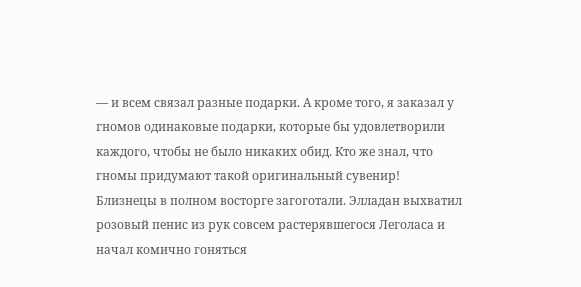— и всем связал разные подарки. А кроме того, я заказал у гномов одинаковые подарки, которые бы удовлетворили каждого, чтобы не было никаких обид. Кто же знал, что гномы придумают такой оригинальный сувенир!
Близнецы в полном восторге загоготали. Элладан выхватил розовый пенис из рук совсем растерявшегося Леголаса и начал комично гоняться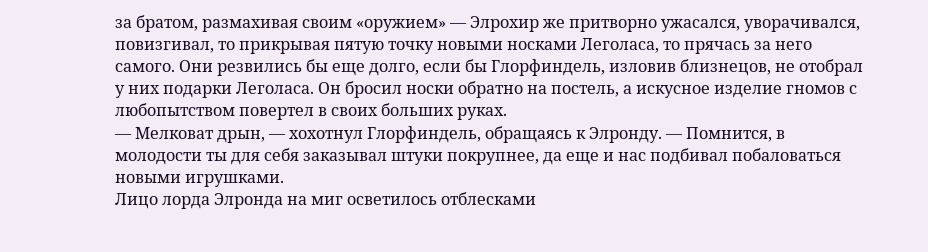за братом, размахивая своим «оружием» — Элрохир же притворно ужасался, уворачивался, повизгивал, то прикрывая пятую точку новыми носками Леголаса, то прячась за него самого. Они резвились бы еще долго, если бы Глорфиндель, изловив близнецов, не отобрал у них подарки Леголаса. Он бросил носки обратно на постель, а искусное изделие гномов с любопытством повертел в своих больших руках.
— Мелковат дрын, — хохотнул Глорфиндель, обращаясь к Элронду. — Помнится, в молодости ты для себя заказывал штуки покрупнее, да еще и нас подбивал побаловаться новыми игрушками.
Лицо лорда Элронда на миг осветилось отблесками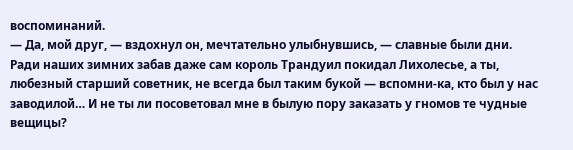воспоминаний.
— Да, мой друг, — вздохнул он, мечтательно улыбнувшись, — славные были дни. Ради наших зимних забав даже сам король Трандуил покидал Лихолесье, а ты, любезный старший советник, не всегда был таким букой — вспомни-ка, кто был у нас заводилой… И не ты ли посоветовал мне в былую пору заказать у гномов те чудные вещицы?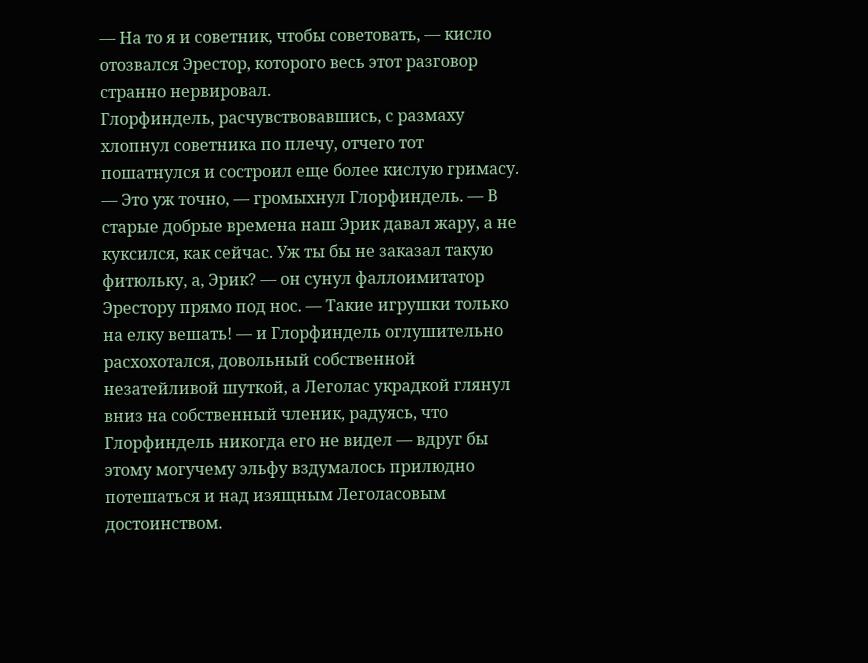— На то я и советник, чтобы советовать, — кисло отозвался Эрестор, которого весь этот разговор странно нервировал.
Глорфиндель, расчувствовавшись, с размаху хлопнул советника по плечу, отчего тот пошатнулся и состроил еще более кислую гримасу.
— Это уж точно, — громыхнул Глорфиндель. — В старые добрые времена наш Эрик давал жару, а не куксился, как сейчас. Уж ты бы не заказал такую фитюльку, а, Эрик? — он сунул фаллоимитатор Эрестору прямо под нос. — Такие игрушки только на елку вешать! — и Глорфиндель оглушительно расхохотался, довольный собственной незатейливой шуткой, а Леголас украдкой глянул вниз на собственный членик, радуясь, что Глорфиндель никогда его не видел — вдруг бы этому могучему эльфу вздумалось прилюдно потешаться и над изящным Леголасовым достоинством.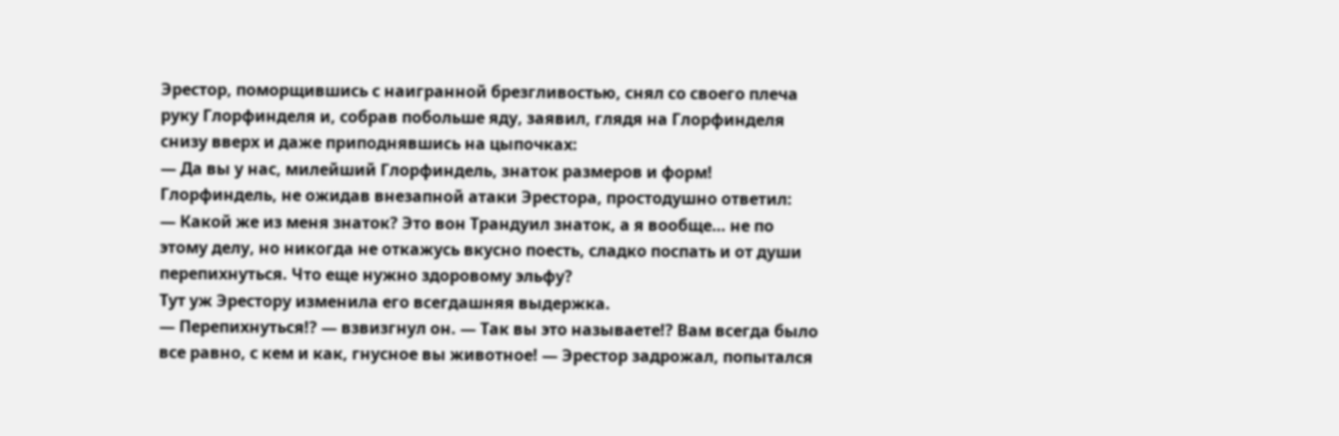Эрестор, поморщившись с наигранной брезгливостью, снял со своего плеча руку Глорфинделя и, собрав побольше яду, заявил, глядя на Глорфинделя снизу вверх и даже приподнявшись на цыпочках:
— Да вы у нас, милейший Глорфиндель, знаток размеров и форм!
Глорфиндель, не ожидав внезапной атаки Эрестора, простодушно ответил:
— Какой же из меня знаток? Это вон Трандуил знаток, а я вообще… не по этому делу, но никогда не откажусь вкусно поесть, сладко поспать и от души перепихнуться. Что еще нужно здоровому эльфу?
Тут уж Эрестору изменила его всегдашняя выдержка.
— Перепихнуться!? — взвизгнул он. — Так вы это называете!? Вам всегда было все равно, с кем и как, гнусное вы животное! — Эрестор задрожал, попытался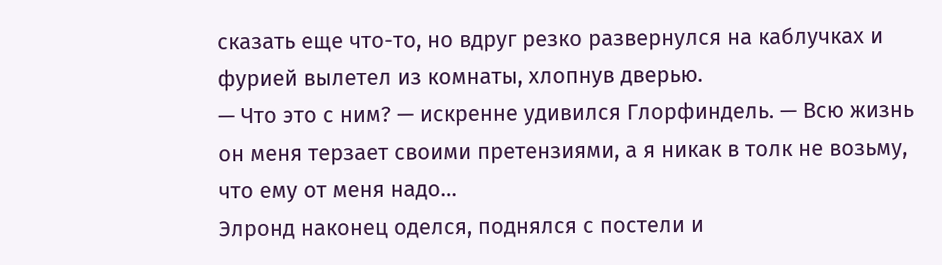сказать еще что-то, но вдруг резко развернулся на каблучках и фурией вылетел из комнаты, хлопнув дверью.
— Что это с ним? — искренне удивился Глорфиндель. — Всю жизнь он меня терзает своими претензиями, а я никак в толк не возьму, что ему от меня надо…
Элронд наконец оделся, поднялся с постели и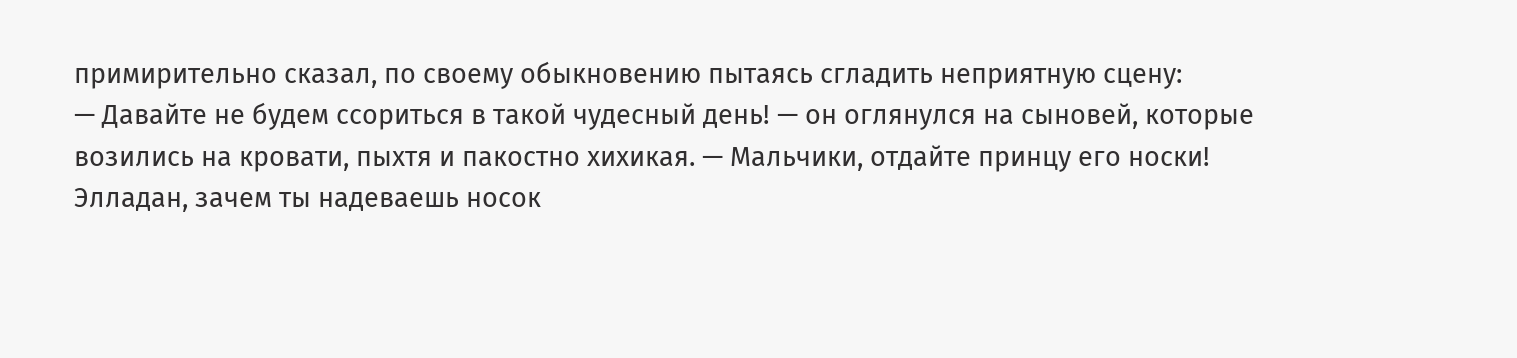примирительно сказал, по своему обыкновению пытаясь сгладить неприятную сцену:
— Давайте не будем ссориться в такой чудесный день! — он оглянулся на сыновей, которые возились на кровати, пыхтя и пакостно хихикая. — Мальчики, отдайте принцу его носки! Элладан, зачем ты надеваешь носок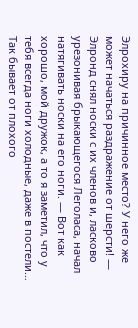Элрохиру на причинное место? У него же может начаться раздражение от шерсти! — Элронд снял носки с их членов и, ласково урезонивая брыкающегося Леголаса, начал натягивать носки на его ноги. — Вот как хорошо, мой дружок, а то я заметил, что у тебя всегда ноги холодные, даже в постели… Так бывает от плохого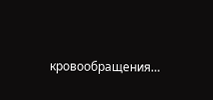кровообращения…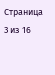Страница 3 из 16